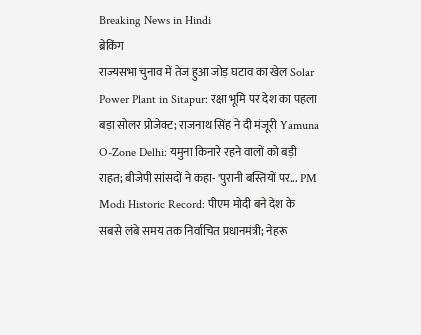Breaking News in Hindi
ब्रेकिंग
राज्यसभा चुनाव में तेज हुआ जोड़ घटाव का खेल Solar Power Plant in Sitapur: रक्षा भूमि पर देश का पहला बड़ा सोलर प्रोजेक्ट; राजनाथ सिंह ने दी मंजूरी Yamuna O-Zone Delhi: यमुना किनारे रहने वालों को बड़ी राहत; बीजेपी सांसदों ने कहा- 'पुरानी बस्तियों पर... PM Modi Historic Record: पीएम मोदी बने देश के सबसे लंबे समय तक निर्वाचित प्रधानमंत्री; नेहरू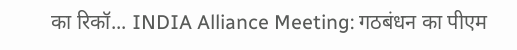का रिकॉ... INDIA Alliance Meeting: गठबंधन का पीएम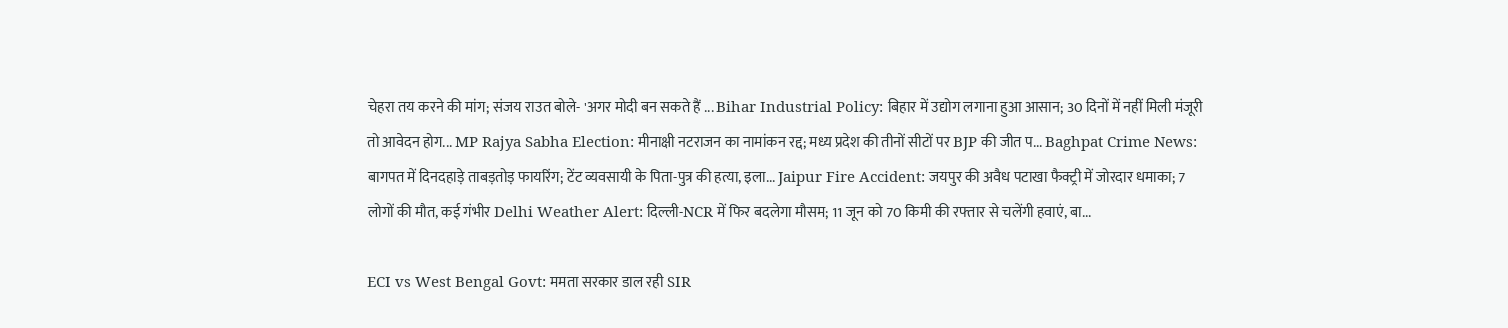चेहरा तय करने की मांग; संजय राउत बोले- 'अगर मोदी बन सकते हैं ... Bihar Industrial Policy: बिहार में उद्योग लगाना हुआ आसान; 30 दिनों में नहीं मिली मंजूरी तो आवेदन होग... MP Rajya Sabha Election: मीनाक्षी नटराजन का नामांकन रद्द; मध्य प्रदेश की तीनों सीटों पर BJP की जीत प... Baghpat Crime News: बागपत में दिनदहाड़े ताबड़तोड़ फायरिंग; टेंट व्यवसायी के पिता-पुत्र की हत्या, इला... Jaipur Fire Accident: जयपुर की अवैध पटाखा फैक्ट्री में जोरदार धमाका; 7 लोगों की मौत, कई गंभीर Delhi Weather Alert: दिल्ली-NCR में फिर बदलेगा मौसम; 11 जून को 70 किमी की रफ्तार से चलेंगी हवाएं, बा...

ECI vs West Bengal Govt: ममता सरकार डाल रही SIR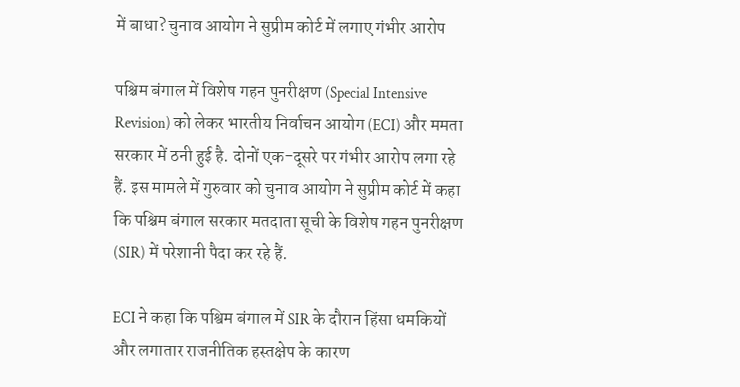में बाधा? चुनाव आयोग ने सुप्रीम कोर्ट में लगाए गंभीर आरोप

पश्चिम बंगाल में विशेष गहन पुनरीक्षण (Special Intensive Revision) को लेकर भारतीय निर्वाचन आयोग (ECI) और ममता सरकार में ठनी हुई है. दोनों एक-दूसरे पर गंभीर आरोप लगा रहे हैं. इस मामले में गुरुवार को चुनाव आयोग ने सुप्रीम कोर्ट में कहा कि पश्चिम बंगाल सरकार मतदाता सूची के विशेष गहन पुनरीक्षण (SIR) में परेशानी पैदा कर रहे हैं.

ECI ने कहा कि पश्विम बंगाल में SIR के दौरान हिंसा धमकियों और लगातार राजनीतिक हस्तक्षेप के कारण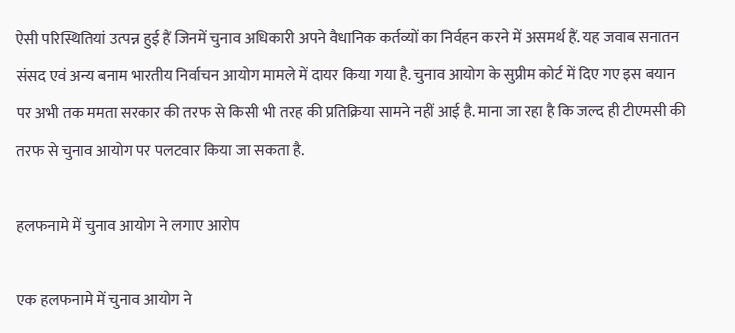ऐसी परिस्थितियां उत्पन्न हुई हैं जिनमें चुनाव अधिकारी अपने वैधानिक कर्तव्यों का निर्वहन करने में असमर्थ हैं. यह जवाब सनातन संसद एवं अन्य बनाम भारतीय निर्वाचन आयोग मामले में दायर किया गया है. चुनाव आयोग के सुप्रीम कोर्ट में दिए गए इस बयान पर अभी तक ममता सरकार की तरफ से किसी भी तरह की प्रतिक्रिया सामने नहीं आई है. माना जा रहा है कि जल्द ही टीएमसी की तरफ से चुनाव आयोग पर पलटवार किया जा सकता है.

हलफनामे में चुनाव आयोग ने लगाए आरोप

एक हलफनामे में चुनाव आयोग ने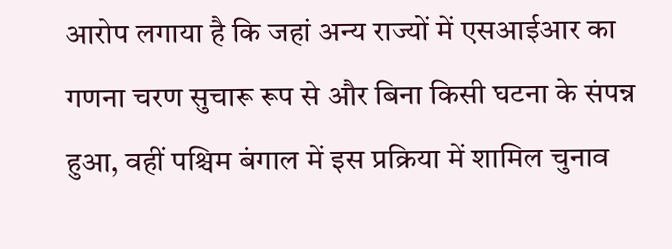आरोप लगाया है कि जहां अन्य राज्यों में एसआईआर का गणना चरण सुचारू रूप से और बिना किसी घटना के संपन्न हुआ, वहीं पश्चिम बंगाल में इस प्रक्रिया में शामिल चुनाव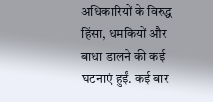अधिकारियों के विरुद्ध हिंसा, धमकियों और बाधा डालने की कई घटनाएं हुईं. कई बार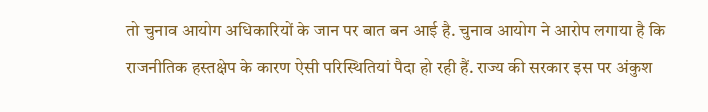तो चुनाव आयोग अधिकारियों के जान पर बात बन आई है. चुनाव आयोग ने आरोप लगाया है कि राजनीतिक हस्तक्षेप के कारण ऐसी परिस्थितियां पैदा हो रही हैं. राज्य की सरकार इस पर अंकुश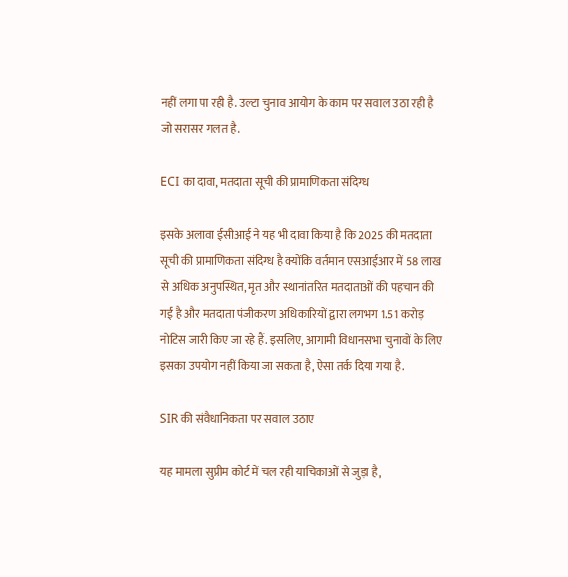नहीं लगा पा रही है. उल्टा चुनाव आयोग के काम पर सवाल उठा रही है जो सरासर गलत है.

ECI का दावा, मतदाता सूची की प्रामाणिकता संदिग्ध

इसके अलावा ईसीआई ने यह भी दावा किया है कि 2025 की मतदाता सूची की प्रामाणिकता संदिग्ध है क्योंकि वर्तमान एसआईआर में 58 लाख से अधिक अनुपस्थित, मृत और स्थानांतरित मतदाताओं की पहचान की गई है और मतदाता पंजीकरण अधिकारियों द्वारा लगभग 1.51 करोड़ नोटिस जारी किए जा रहे हैं. इसलिए, आगामी विधानसभा चुनावों के लिए इसका उपयोग नहीं किया जा सकता है, ऐसा तर्क दिया गया है.

SIR की संवैधानिकता पर सवाल उठाए

यह मामला सुप्रीम कोर्ट में चल रही याचिकाओं से जुड़ा है,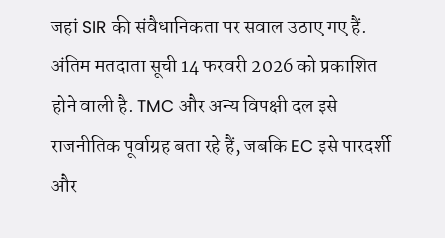जहां SIR की संवैधानिकता पर सवाल उठाए गए हैं. अंतिम मतदाता सूची 14 फरवरी 2026 को प्रकाशित होने वाली है. TMC और अन्य विपक्षी दल इसे राजनीतिक पूर्वाग्रह बता रहे हैं, जबकि EC इसे पारदर्शी और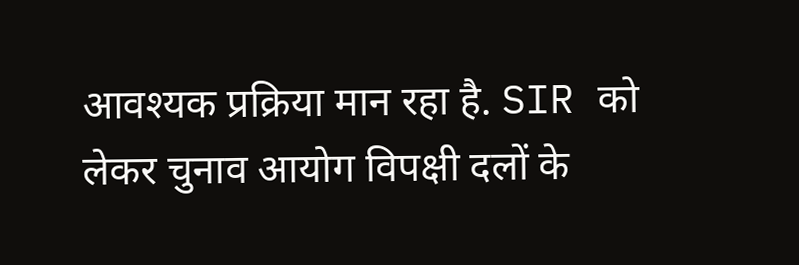आवश्यक प्रक्रिया मान रहा है. SIR को लेकर चुनाव आयोग विपक्षी दलों के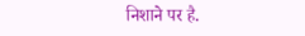निशाने पर है.